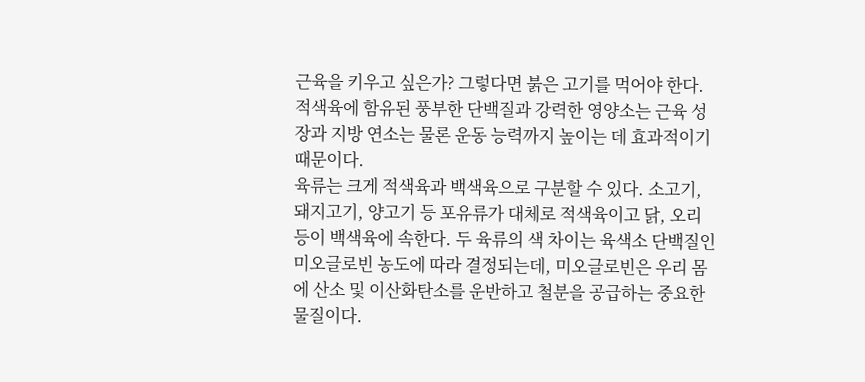근육을 키우고 싶은가? 그렇다면 붉은 고기를 먹어야 한다. 적색육에 함유된 풍부한 단백질과 강력한 영양소는 근육 성장과 지방 연소는 물론 운동 능력까지 높이는 데 효과적이기 때문이다.
육류는 크게 적색육과 백색육으로 구분할 수 있다. 소고기, 돼지고기, 양고기 등 포유류가 대체로 적색육이고 닭, 오리 등이 백색육에 속한다. 두 육류의 색 차이는 육색소 단백질인 미오글로빈 농도에 따라 결정되는데, 미오글로빈은 우리 몸에 산소 및 이산화탄소를 운반하고 철분을 공급하는 중요한 물질이다.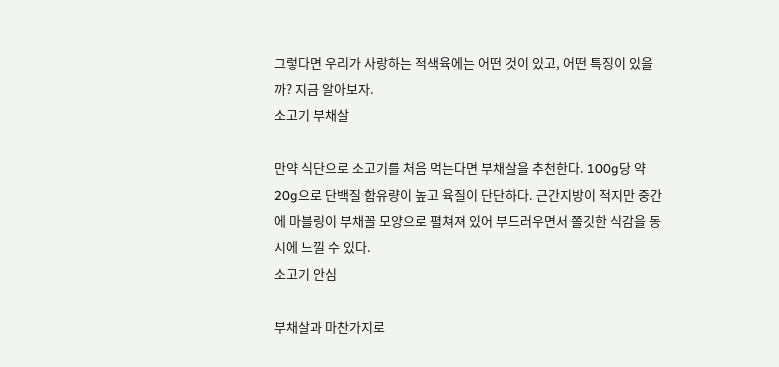그렇다면 우리가 사랑하는 적색육에는 어떤 것이 있고, 어떤 특징이 있을까? 지금 알아보자.
소고기 부채살

만약 식단으로 소고기를 처음 먹는다면 부채살을 추천한다. 100g당 약 20g으로 단백질 함유량이 높고 육질이 단단하다. 근간지방이 적지만 중간에 마블링이 부채꼴 모양으로 펼쳐져 있어 부드러우면서 쫄깃한 식감을 동시에 느낄 수 있다.
소고기 안심

부채살과 마찬가지로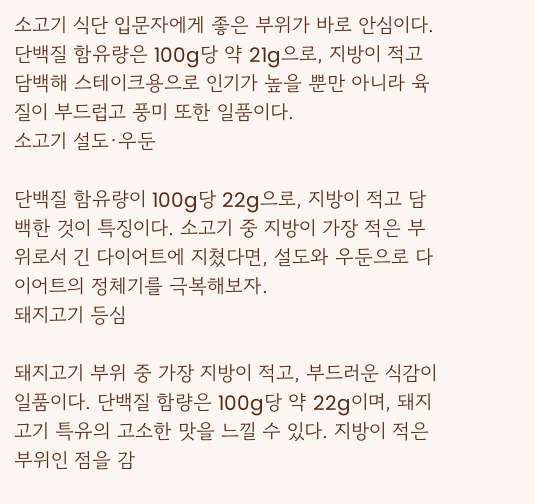소고기 식단 입문자에게 좋은 부위가 바로 안심이다. 단백질 함유량은 100g당 약 21g으로, 지방이 적고 담백해 스테이크용으로 인기가 높을 뿐만 아니라 육질이 부드럽고 풍미 또한 일품이다.
소고기 설도·우둔

단백질 함유량이 100g당 22g으로, 지방이 적고 담백한 것이 특징이다. 소고기 중 지방이 가장 적은 부위로서 긴 다이어트에 지쳤다면, 설도와 우둔으로 다이어트의 정체기를 극복해보자.
돼지고기 등심

돼지고기 부위 중 가장 지방이 적고, 부드러운 식감이 일품이다. 단백질 함량은 100g당 약 22g이며, 돼지고기 특유의 고소한 맛을 느낄 수 있다. 지방이 적은 부위인 점을 감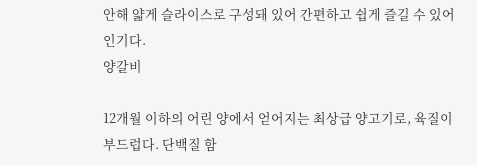안해 얇게 슬라이스로 구성돼 있어 간편하고 쉽게 즐길 수 있어 인기다.
양갈비

12개월 이하의 어린 양에서 얻어지는 최상급 양고기로, 육질이 부드럽다. 단백질 함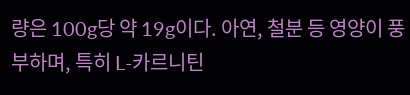량은 100g당 약 19g이다. 아연, 철분 등 영양이 풍부하며, 특히 L-카르니틴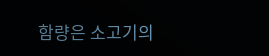함량은 소고기의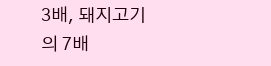3배, 돼지고기의 7배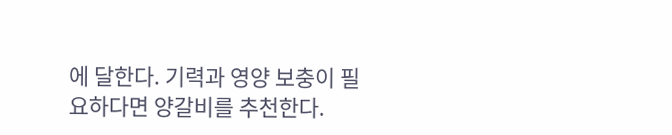에 달한다. 기력과 영양 보충이 필요하다면 양갈비를 추천한다.